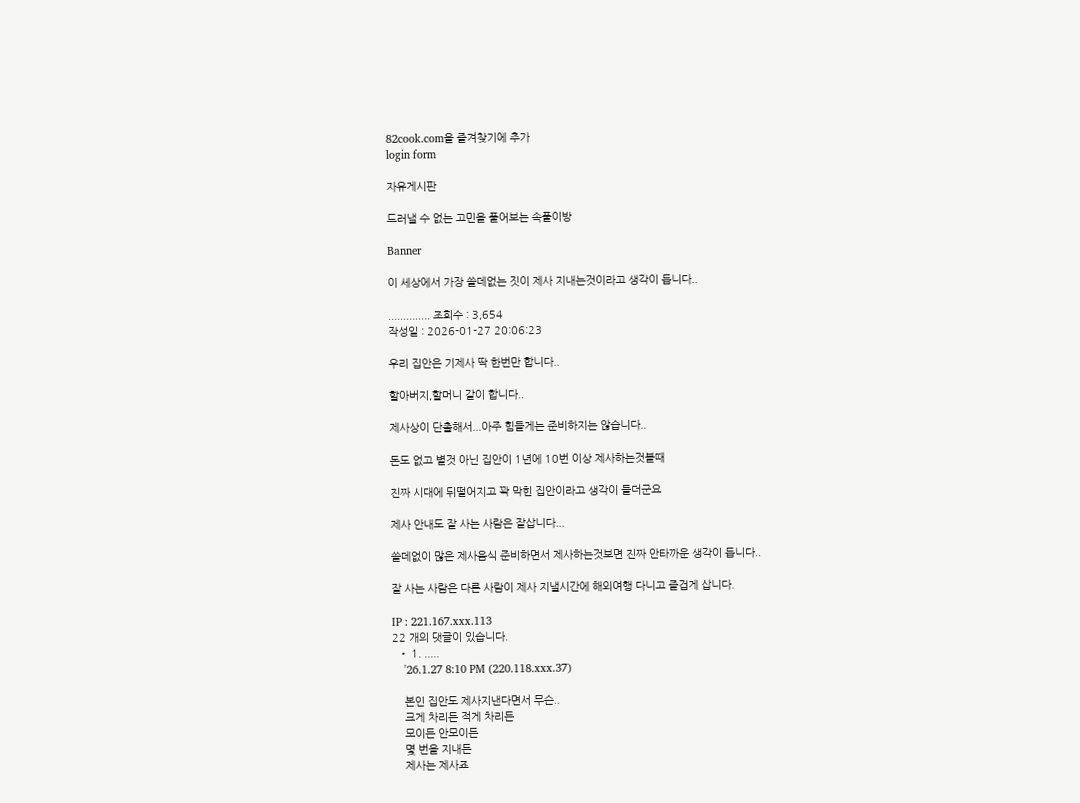82cook.com을 즐겨찾기에 추가
login form

자유게시판

드러낼 수 없는 고민을 풀어보는 속풀이방

Banner

이 세상에서 가장 쓸데없는 짓이 제사 지내는것이라고 생각이 듭니다..

.............. 조회수 : 3,654
작성일 : 2026-01-27 20:06:23

우리 집안은 기제사 딱 한번만 합니다..

할아버지,할머니 같이 합니다..

제사상이 단촐해서...아주 힘들게는 준비하지는 않습니다..

돈도 없고 별것 아닌 집안이 1년에 10번 이상 제사하는것볼때

진짜 시대에 뒤떨어지고 꽉 막힌 집안이라고 생각이 들더군요

제사 안내도 잘 사는 사람은 잘삽니다...

쓸데없이 많은 제사음식 준비하면서 제사하는것보면 진짜 안타까운 생각이 듭니다..

잘 사는 사람은 다른 사람이 제사 지낼시간에 해외여행 다니고 즐겁게 삽니다.

IP : 221.167.xxx.113
22 개의 댓글이 있습니다.
  • 1. .....
    '26.1.27 8:10 PM (220.118.xxx.37)

    본인 집안도 제사지낸다면서 무슨..
    크게 차리든 적게 차리든
    모이든 안모이든
    몇 번을 지내든
    제사는 제사죠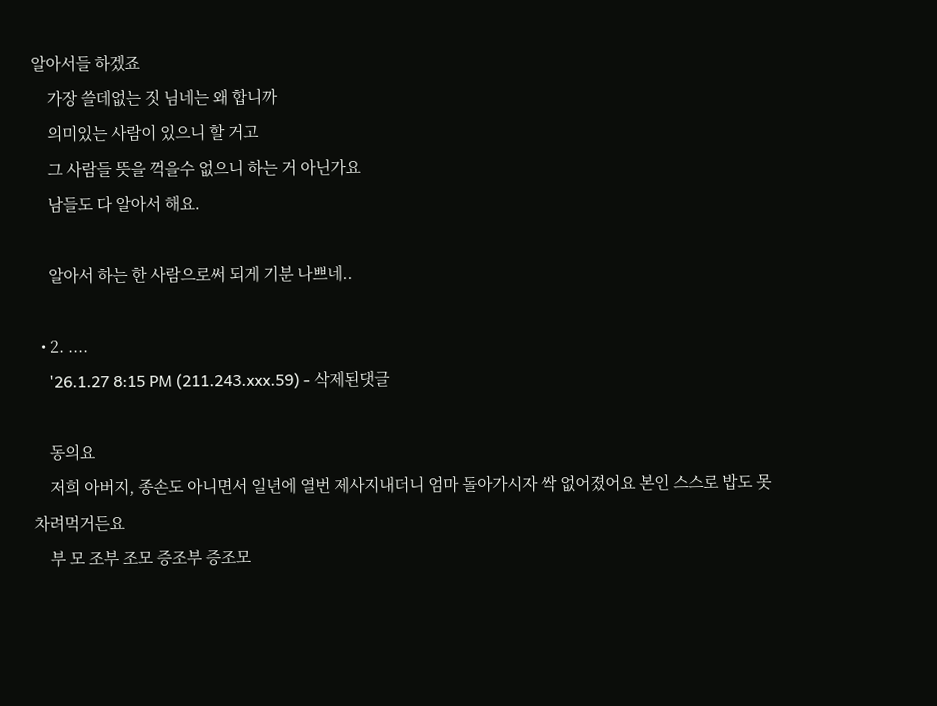알아서들 하겠죠
    가장 쓸데없는 짓 님네는 왜 합니까
    의미있는 사람이 있으니 할 거고
    그 사람들 뜻을 꺽을수 없으니 하는 거 아닌가요
    남들도 다 알아서 해요.

    알아서 하는 한 사람으로써 되게 기분 나쁘네..

  • 2. ....
    '26.1.27 8:15 PM (211.243.xxx.59) - 삭제된댓글

    동의요
    저희 아버지, 종손도 아니면서 일년에 열번 제사지내더니 엄마 돌아가시자 싹 없어졌어요 본인 스스로 밥도 못차려먹거든요
    부 모 조부 조모 증조부 증조모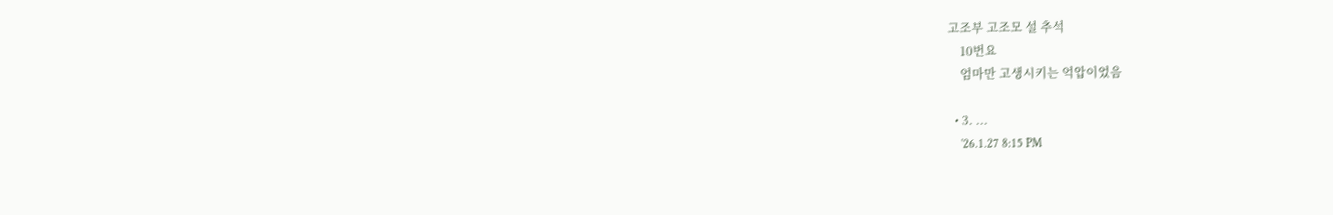고조부 고조모 설 추석
    10번요
    엄마만 고생시키는 억압이었음

  • 3. ...
    '26.1.27 8:15 PM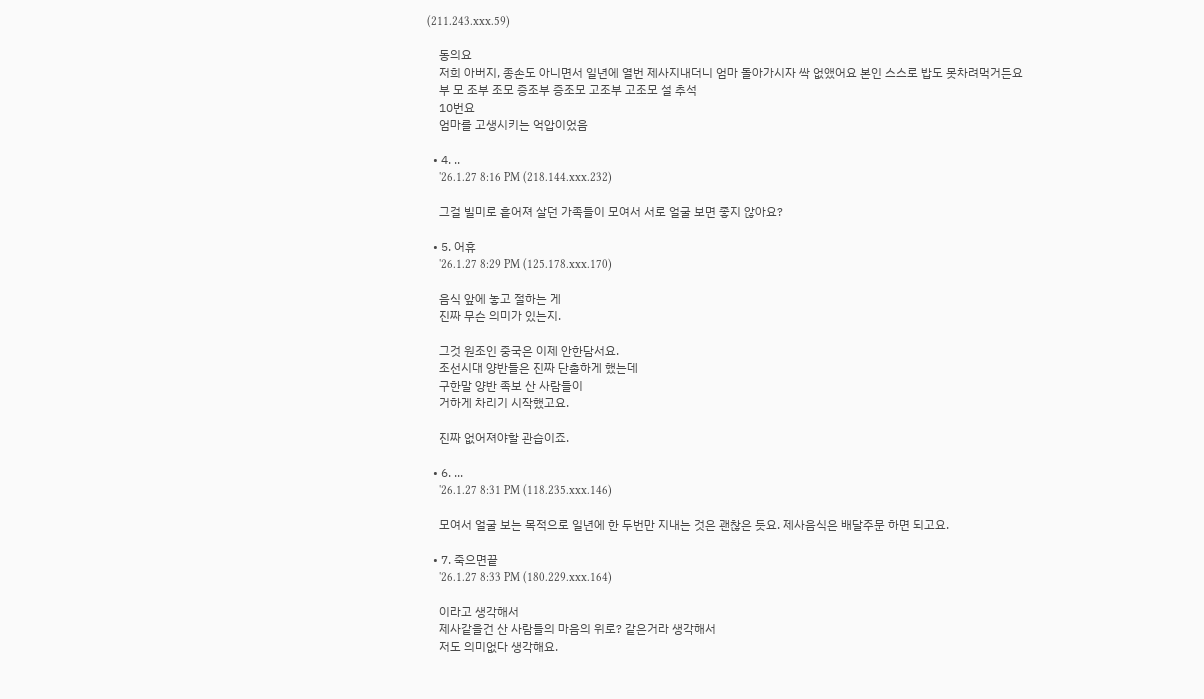(211.243.xxx.59)

    동의요
    저희 아버지, 종손도 아니면서 일년에 열번 제사지내더니 엄마 돌아가시자 싹 없앴어요 본인 스스로 밥도 못차려먹거든요
    부 모 조부 조모 증조부 증조모 고조부 고조모 설 추석
    10번요
    엄마를 고생시키는 억압이었음

  • 4. ..
    '26.1.27 8:16 PM (218.144.xxx.232)

    그걸 빌미로 흩어져 살던 가족들이 모여서 서로 얼굴 보면 좋지 않아요?

  • 5. 어휴
    '26.1.27 8:29 PM (125.178.xxx.170)

    음식 앞에 놓고 절하는 게
    진짜 무슨 의미가 있는지.

    그것 원조인 중국은 이제 안한담서요.
    조선시대 양반들은 진짜 단촐하게 했는데
    구한말 양반 족보 산 사람들이
    거하게 차리기 시작했고요.

    진짜 없어져야할 관습이죠.

  • 6. ...
    '26.1.27 8:31 PM (118.235.xxx.146)

    모여서 얼굴 보는 목적으로 일년에 한 두번만 지내는 것은 괜찮은 듯요. 제사음식은 배달주문 하면 되고요.

  • 7. 죽으면끝
    '26.1.27 8:33 PM (180.229.xxx.164)

    이라고 생각해서
    제사같을건 산 사람들의 마음의 위로? 같은거라 생각해서
    저도 의미없다 생각해요.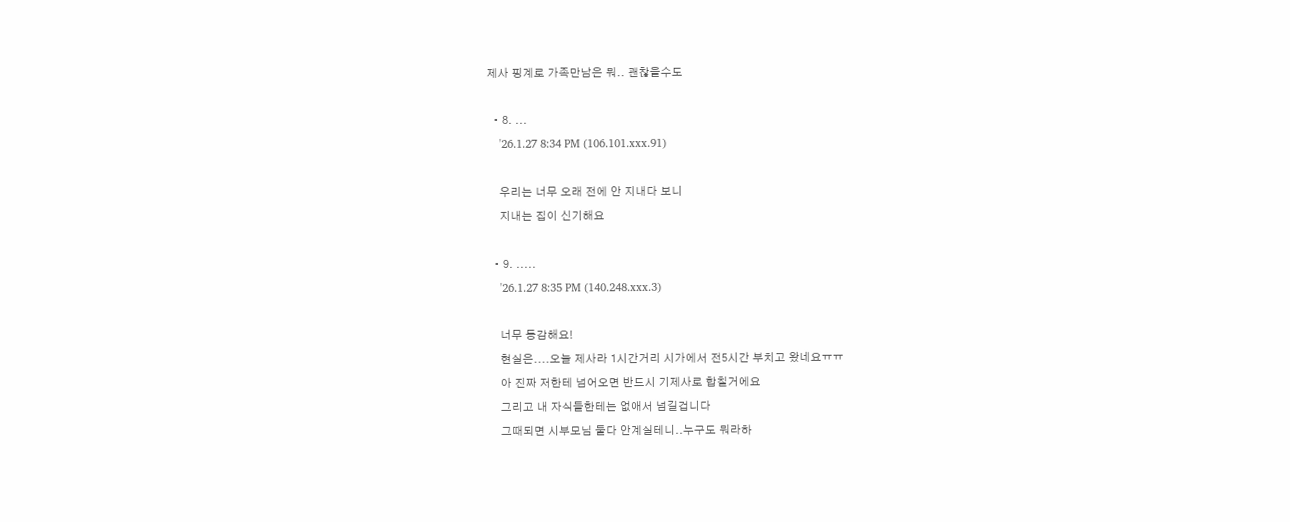제사 핑계로 가족만남은 뭐.. 괜찮을수도

  • 8. ...
    '26.1.27 8:34 PM (106.101.xxx.91)

    우리는 너무 오래 전에 안 지내다 보니
    지내는 집이 신기해요

  • 9. .....
    '26.1.27 8:35 PM (140.248.xxx.3)

    너무 동감해요!
    현실은....오늘 제사라 1시간거리 시가에서 전5시간 부치고 왔네요ㅠㅠ
    아 진짜 저한테 넘어오면 반드시 기제사로 합칠거에요
    그리고 내 자식들한테는 없애서 넘길겁니다
    그때되면 시부모님 둘다 안계실테니..누구도 뭐라하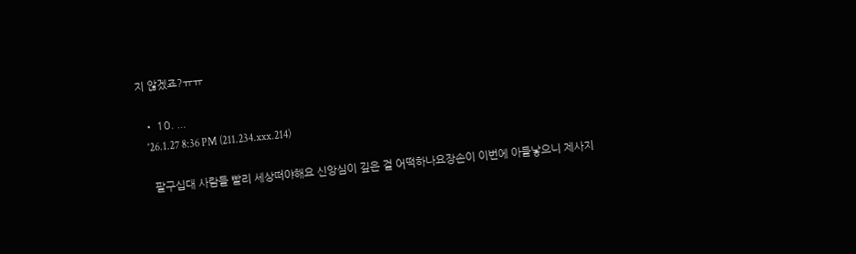지 않겠죠?ㅠㅠ

  • 10. ...
    '26.1.27 8:36 PM (211.234.xxx.214)

    팔구십대 사람들 빨리 세상떠야해요 신앙심이 깊은 걸 어떡하나요장손이 이번에 아들낳으니 제사지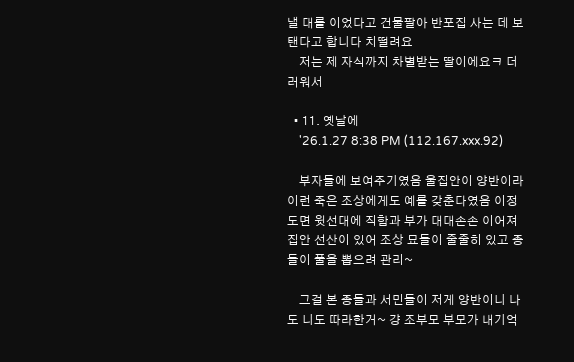낼 대를 이었다고 건물팔아 반포집 사는 데 보탠다고 합니다 치떨려요
    저는 제 자식까지 차별받는 딸이에요ㅋ 더러워서

  • 11. 옛날에
    '26.1.27 8:38 PM (112.167.xxx.92)

    부자들에 보여주기였음 울집안이 양반이라 이런 죽은 조상에게도 예를 갖춘다였음 이정도면 윗선대에 직함과 부가 대대손손 이어져 집안 선산이 있어 조상 묘들이 줄줄히 있고 종들이 풀을 뽑으려 관리~

    그걸 본 종들과 서민들이 저게 양반이니 나도 니도 따라한거~ 걍 조부모 부모가 내기억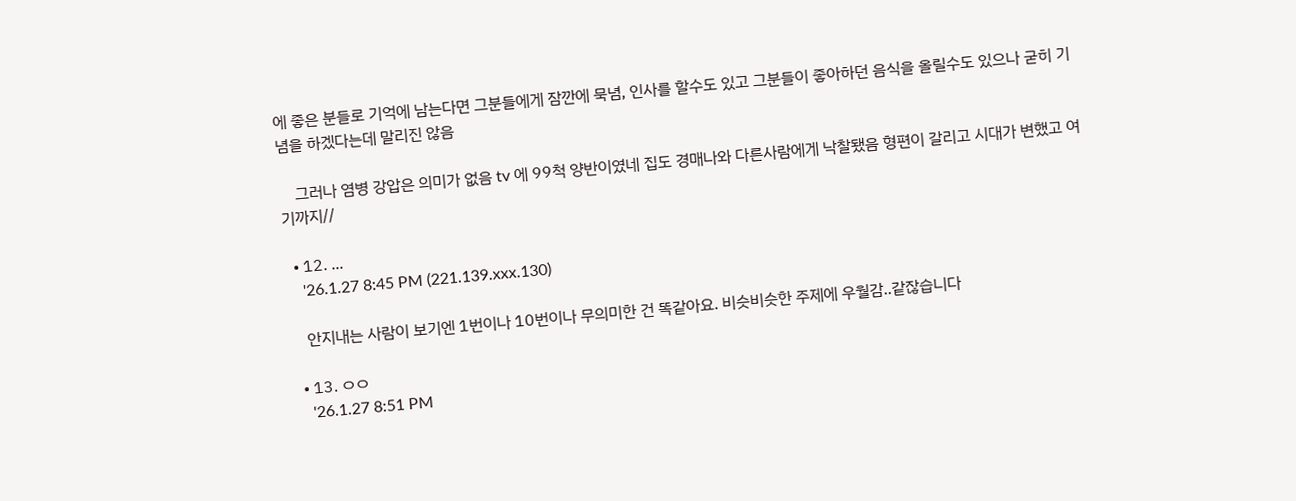에 좋은 분들로 기억에 남는다면 그분들에게 잠깐에 묵념, 인사를 할수도 있고 그분들이 좋아하던 음식을 올릴수도 있으나 굳히 기념을 하겠다는데 말리진 않음

    그러나 염병 강압은 의미가 없음 tv 에 99척 양반이였네 집도 경매나와 다른사람에게 낙찰됐음 형편이 갈리고 시대가 변했고 여기까지//

  • 12. ...
    '26.1.27 8:45 PM (221.139.xxx.130)

    안지내는 사람이 보기엔 1번이나 10번이나 무의미한 건 똑같아요. 비슷비슷한 주제에 우월감..같잖습니다

  • 13. ㅇㅇ
    '26.1.27 8:51 PM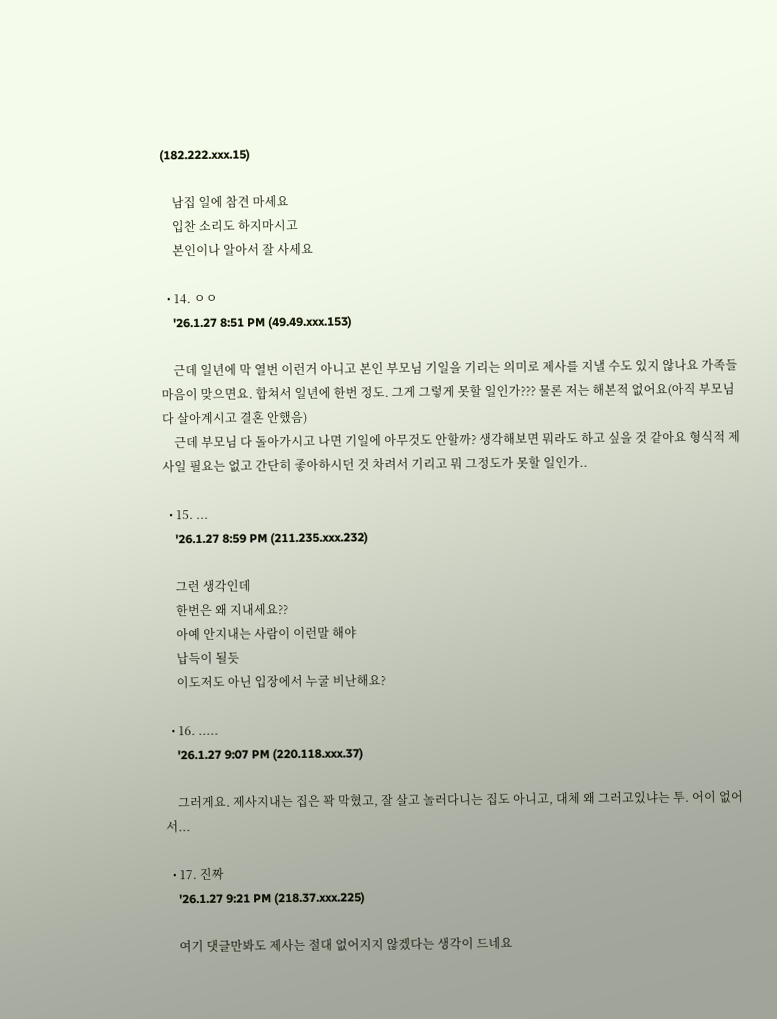(182.222.xxx.15)

    남집 일에 참견 마세요
    입찬 소리도 하지마시고
    본인이나 알아서 잘 사세요

  • 14. ㅇㅇ
    '26.1.27 8:51 PM (49.49.xxx.153)

    근데 일년에 막 열번 이런거 아니고 본인 부모님 기일을 기리는 의미로 제사를 지낼 수도 있지 않나요 가족들 마음이 맞으면요. 합쳐서 일년에 한번 정도. 그게 그렇게 못할 일인가??? 물론 저는 해본적 없어요(아직 부모님 다 살아계시고 결혼 안했음)
    근데 부모님 다 돌아가시고 나면 기일에 아무것도 안할까? 생각해보면 뭐라도 하고 싶을 것 같아요 형식적 제사일 필요는 없고 간단히 좋아하시던 것 차려서 기리고 뭐 그정도가 못할 일인가..

  • 15. ...
    '26.1.27 8:59 PM (211.235.xxx.232)

    그런 생각인데
    한번은 왜 지내세요??
    아예 안지내는 사람이 이런말 해야
    납득이 될듯
    이도저도 아닌 입장에서 누굴 비난해요?

  • 16. .....
    '26.1.27 9:07 PM (220.118.xxx.37)

    그러게요. 제사지내는 집은 꽉 막혔고, 잘 살고 놀러다니는 집도 아니고, 대체 왜 그러고있냐는 투. 어이 없어서...

  • 17. 진짜
    '26.1.27 9:21 PM (218.37.xxx.225)

    여기 댓글만봐도 제사는 절대 없어지지 않겠다는 생각이 드네요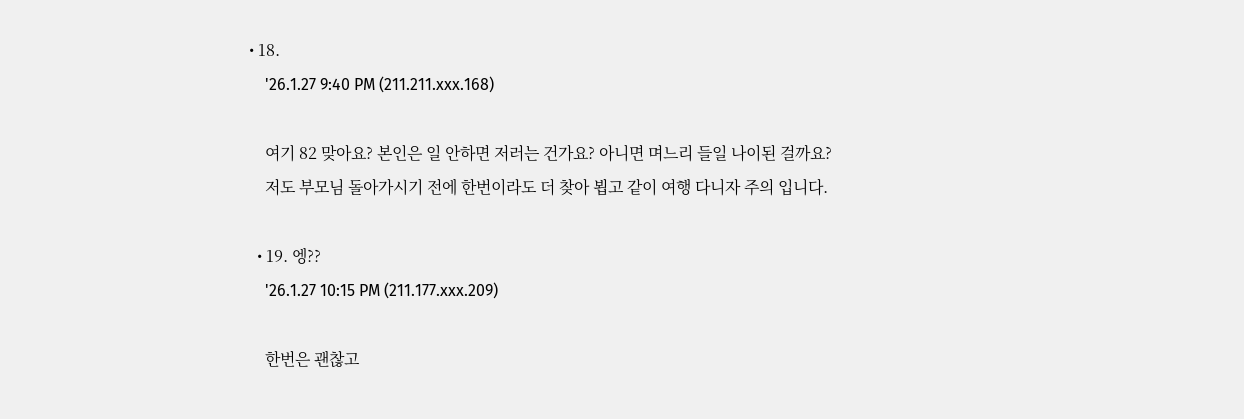• 18.
    '26.1.27 9:40 PM (211.211.xxx.168)

    여기 82 맞아요? 본인은 일 안하면 저러는 건가요? 아니면 며느리 들일 나이된 걸까요?
    저도 부모님 돌아가시기 전에 한번이라도 더 찾아 뵙고 같이 여행 다니자 주의 입니다.

  • 19. 엥??
    '26.1.27 10:15 PM (211.177.xxx.209)

    한번은 괜찮고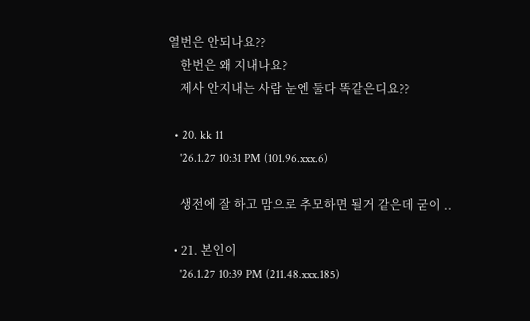열번은 안되나요??
    한번은 왜 지내나요?
    제사 안지내는 사람 눈엔 둘다 똑같은디요??

  • 20. kk 11
    '26.1.27 10:31 PM (101.96.xxx.6)

    생전에 잘 하고 맘으로 추모하면 될거 같은데 굳이 ..

  • 21. 본인이
    '26.1.27 10:39 PM (211.48.xxx.185)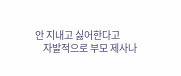안 지내고 싫어한다고
    자발적으로 부모 제사나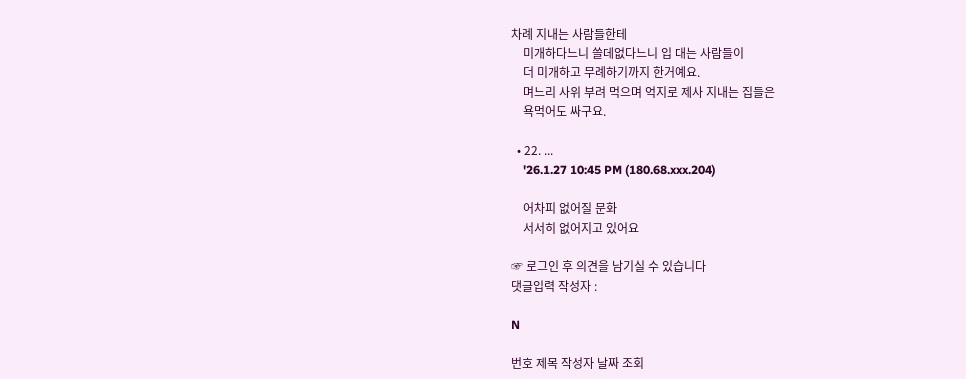차례 지내는 사람들한테
    미개하다느니 쓸데없다느니 입 대는 사람들이
    더 미개하고 무례하기까지 한거예요.
    며느리 사위 부려 먹으며 억지로 제사 지내는 집들은
    욕먹어도 싸구요.

  • 22. ...
    '26.1.27 10:45 PM (180.68.xxx.204)

    어차피 없어질 문화
    서서히 없어지고 있어요

☞ 로그인 후 의견을 남기실 수 있습니다
댓글입력 작성자 :

N

번호 제목 작성자 날짜 조회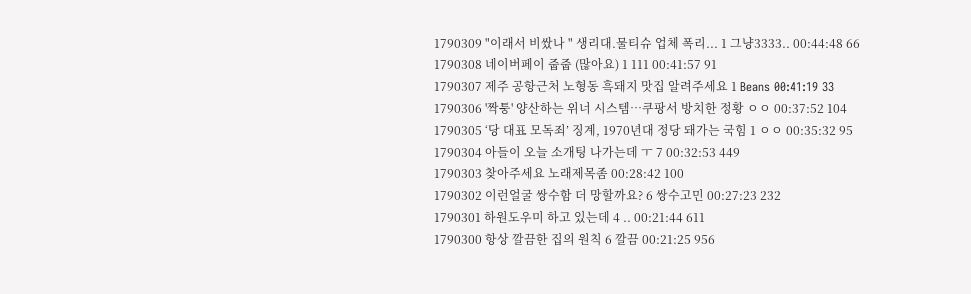1790309 "이래서 비쌌나 " 생리대.물티슈 업체 폭리... 1 그냥3333.. 00:44:48 66
1790308 네이버페이 줍줍 (많아요) 1 111 00:41:57 91
1790307 제주 공항근처 노형동 흑돼지 맛집 알려주세요 1 Beans 00:41:19 33
1790306 '짝퉁' 양산하는 위너 시스템…쿠팡서 방치한 정황 ㅇㅇ 00:37:52 104
1790305 ‘당 대표 모독죄’ 징계, 1970년대 정당 돼가는 국힘 1 ㅇㅇ 00:35:32 95
1790304 아들이 오늘 소개팅 나가는데 ㅜ 7 00:32:53 449
1790303 찾아주세요 노래제목좀 00:28:42 100
1790302 이런얼굴 쌍수함 더 망할까요? 6 쌍수고민 00:27:23 232
1790301 하원도우미 하고 있는데 4 .. 00:21:44 611
1790300 항상 깔끔한 집의 원칙 6 깔끔 00:21:25 956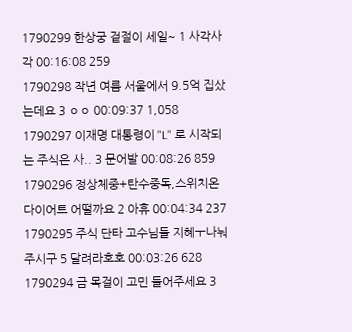1790299 한상궁 겉절이 세일~ 1 사각사각 00:16:08 259
1790298 작년 여름 서울에서 9.5억 집샀는데요 3 ㅇㅇ 00:09:37 1,058
1790297 이재명 대통령이 "L" 로 시작되는 주식은 사.. 3 문어발 00:08:26 859
1790296 정상체중+탄수중독,스위치온 다이어트 어떨까요 2 아휴 00:04:34 237
1790295 주식 단타 고수님들 지혜ㅜ나눠 주시구 5 달려라호호 00:03:26 628
1790294 금 목걸이 고민 들어주세요 3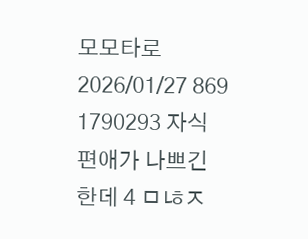모모타로 2026/01/27 869
1790293 자식 편애가 나쁘긴 한데 4 ㅁㄶㅈ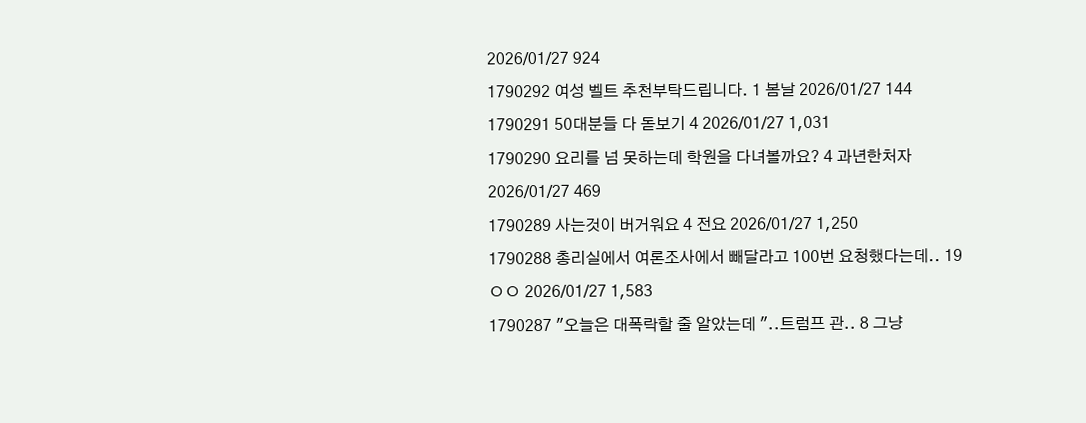2026/01/27 924
1790292 여성 벨트 추천부탁드립니다. 1 봄날 2026/01/27 144
1790291 50대분들 다 돋보기 4 2026/01/27 1,031
1790290 요리를 넘 못하는데 학원을 다녀볼까요? 4 과년한처자 2026/01/27 469
1790289 사는것이 버거워요 4 전요 2026/01/27 1,250
1790288 총리실에서 여론조사에서 빼달라고 100번 요청했다는데.. 19 ㅇㅇ 2026/01/27 1,583
1790287 "오늘은 대폭락할 줄 알았는데 "..트럼프 관.. 8 그냥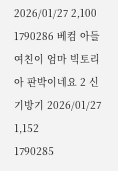2026/01/27 2,100
1790286 베컴 아들 여친이 엄마 빅토리아 판박이네요 2 신기방기 2026/01/27 1,152
1790285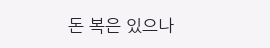돈 복은 있으나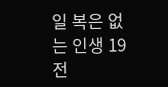일 복은 없는 인생 19 전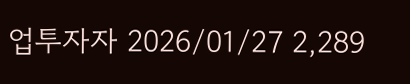업투자자 2026/01/27 2,289